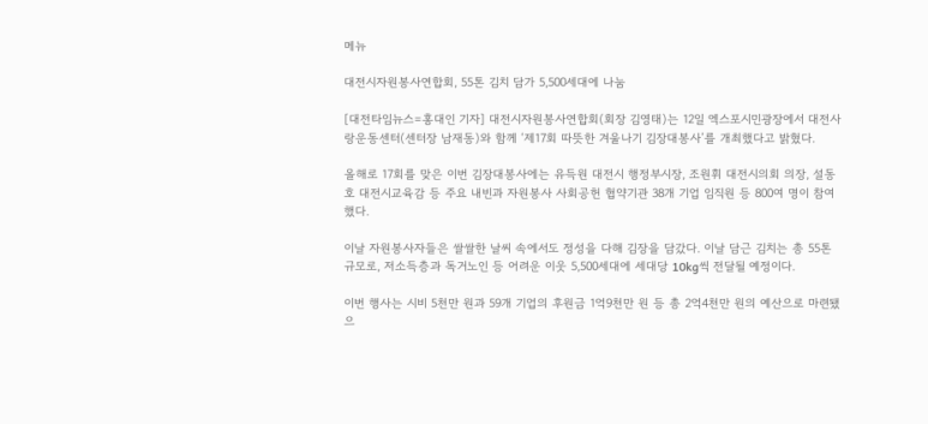메뉴

대전시자원봉사연합회, 55톤 김치 담가 5,500세대에 나눔

[대전타임뉴스=홍대인 기자] 대전시자원봉사연합회(회장 김영태)는 12일 엑스포시민광장에서 대전사랑운동센터(센터장 남재동)와 함께 ‘제17회 따뜻한 겨울나기 김장대봉사’를 개최했다고 밝혔다.

올해로 17회를 맞은 이번 김장대봉사에는 유득원 대전시 행정부시장, 조원휘 대전시의회 의장, 설동호 대전시교육감 등 주요 내빈과 자원봉사 사회공헌 협약기관 38개 기업 임직원 등 800여 명이 참여했다.

이날 자원봉사자들은 쌀쌀한 날씨 속에서도 정성을 다해 김장을 담갔다. 이날 담근 김치는 총 55톤 규모로, 저소득층과 독거노인 등 어려운 이웃 5,500세대에 세대당 10kg씩 전달될 예정이다.

이번 행사는 시비 5천만 원과 59개 기업의 후원금 1억9천만 원 등 총 2억4천만 원의 예산으로 마련됐으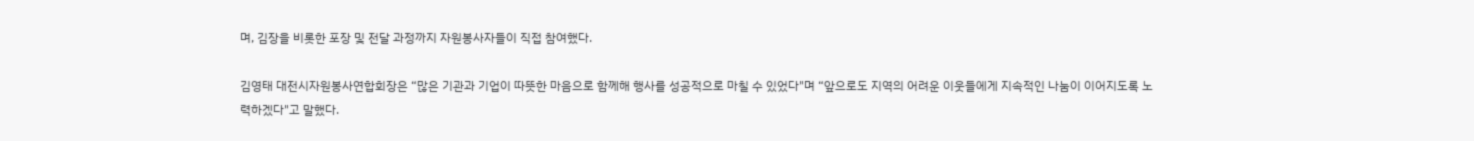며, 김장을 비롯한 포장 및 전달 과정까지 자원봉사자들이 직접 참여했다.

김영태 대전시자원봉사연합회장은 “많은 기관과 기업이 따뜻한 마음으로 함께해 행사를 성공적으로 마칠 수 있었다"며 “앞으로도 지역의 어려운 이웃들에게 지속적인 나눔이 이어지도록 노력하겠다"고 말했다.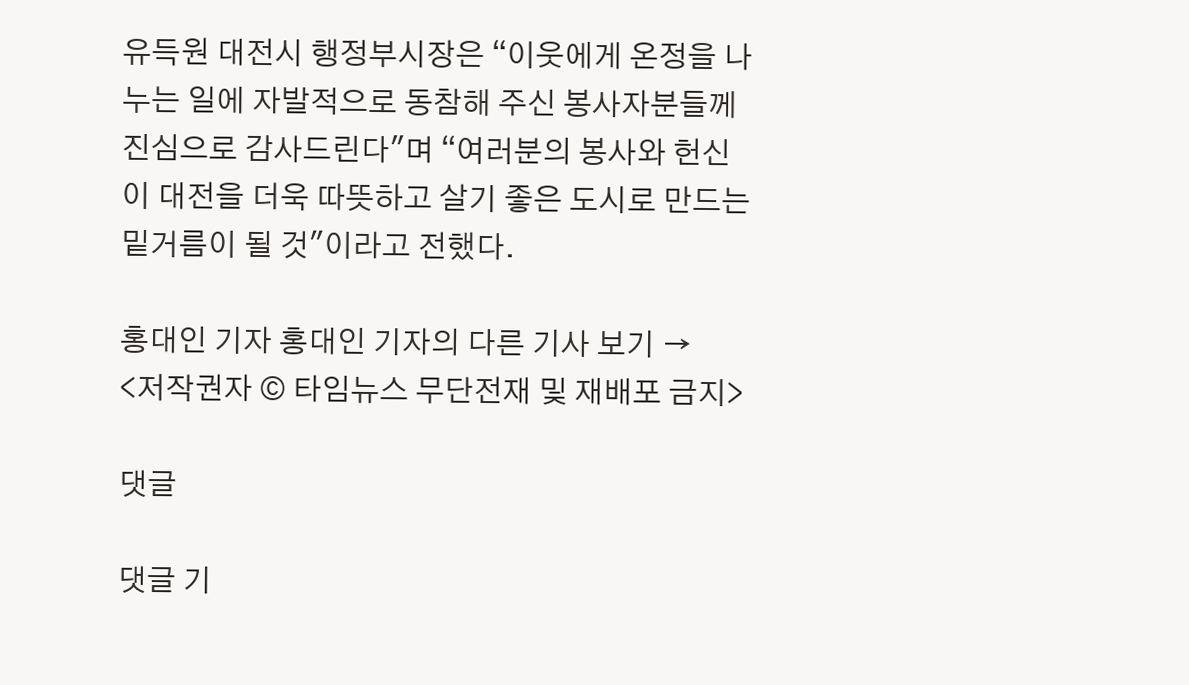유득원 대전시 행정부시장은 “이웃에게 온정을 나누는 일에 자발적으로 동참해 주신 봉사자분들께 진심으로 감사드린다"며 “여러분의 봉사와 헌신이 대전을 더욱 따뜻하고 살기 좋은 도시로 만드는 밑거름이 될 것"이라고 전했다.

홍대인 기자 홍대인 기자의 다른 기사 보기 →
<저작권자 © 타임뉴스 무단전재 및 재배포 금지>

댓글

댓글 기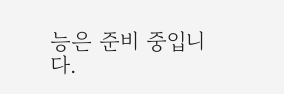능은 준비 중입니다.